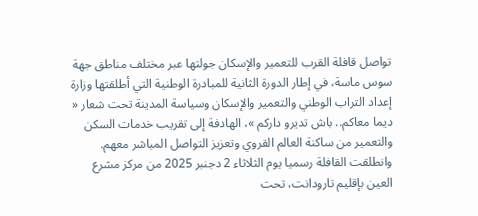تواصل قافلة القرب للتعمير والإسكان جولتها عبر مختلف مناطق جهة سوس ماسة، في إطار الدورة الثانية للمبادرة الوطنية التي أطلقتها وزارة إعداد التراب الوطني والتعمير والإسكان وسياسة المدينة تحت شعار « ديما معاكم.. باش تديرو داركم »، الهادفة إلى تقريب خدمات السكن والتعمير من ساكنة العالم القروي وتعزيز التواصل المباشر معهم.
وانطلقت القافلة رسميا يوم الثلاثاء 2 دجنبر 2025 من مركز مشرع العين بإقليم تارودانت، تحت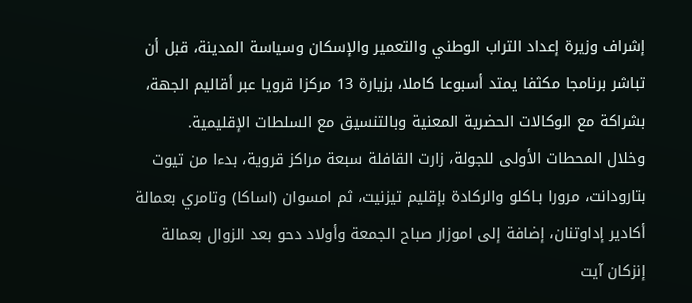إشراف وزيرة إعداد التراب الوطني والتعمير والإسكان وسياسة المدينة، قبل أن تباشر برنامجا مكثفا يمتد أسبوعا كاملا، بزيارة 13 مركزا قرويا عبر أقاليم الجهة، بشراكة مع الوكالات الحضرية المعنية وبالتنسيق مع السلطات الإقليمية.
وخلال المحطات الأولى للجولة، زارت القافلة سبعة مراكز قروية، بدءا من تيوت بتارودانت، مرورا بـاكلو والركادة بإقليم تيزنيت، ثم امسوان (اساكا) وتامري بعمالة أكادير إداوتنان، إضافة إلى اموزار صباح الجمعة وأولاد دحو بعد الزوال بعمالة إنزكان آيت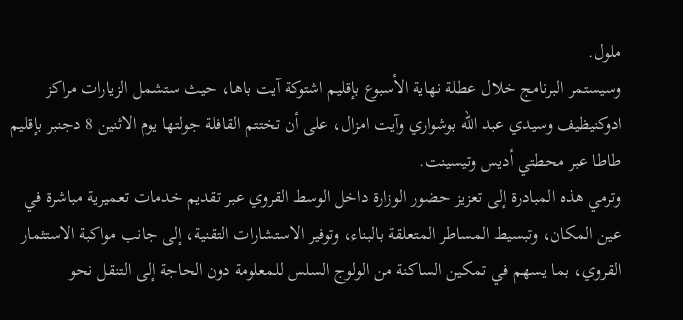ملول.
وسيستمر البرنامج خلال عطلة نهاية الأسبوع بإقليم اشتوكة آيت باها، حيث ستشمل الزيارات مراكز ادوكنيظيف وسيدي عبد الله بوشواري وآيت امزال، على أن تختتم القافلة جولتها يوم الاثنين 8 دجنبر بإقليم طاطا عبر محطتي أديس وتيسينت.
وترمي هذه المبادرة إلى تعزيز حضور الوزارة داخل الوسط القروي عبر تقديم خدمات تعميرية مباشرة في عين المكان، وتبسيط المساطر المتعلقة بالبناء، وتوفير الاستشارات التقنية، إلى جانب مواكبة الاستثمار القروي، بما يسهم في تمكين الساكنة من الولوج السلس للمعلومة دون الحاجة إلى التنقل نحو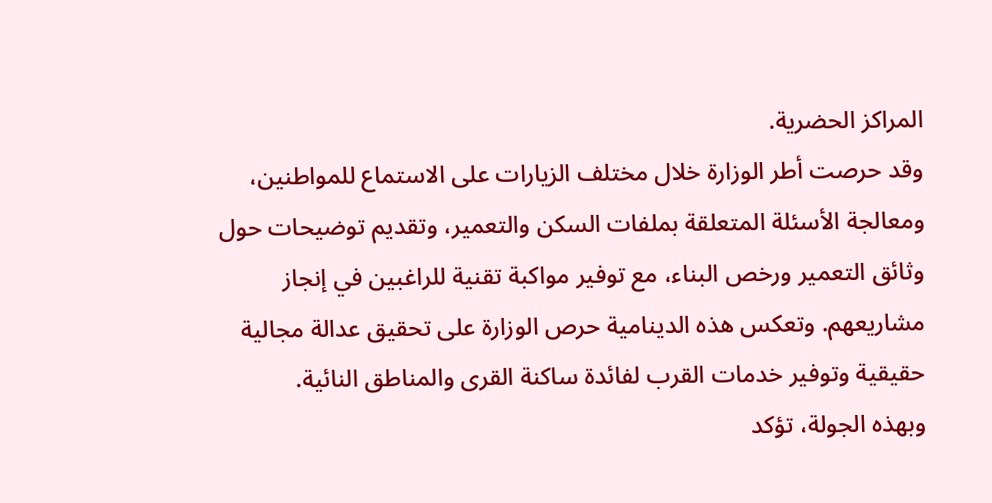المراكز الحضرية.
وقد حرصت أطر الوزارة خلال مختلف الزيارات على الاستماع للمواطنين، ومعالجة الأسئلة المتعلقة بملفات السكن والتعمير، وتقديم توضيحات حول وثائق التعمير ورخص البناء، مع توفير مواكبة تقنية للراغبين في إنجاز مشاريعهم. وتعكس هذه الدينامية حرص الوزارة على تحقيق عدالة مجالية حقيقية وتوفير خدمات القرب لفائدة ساكنة القرى والمناطق النائية.
وبهذه الجولة، تؤكد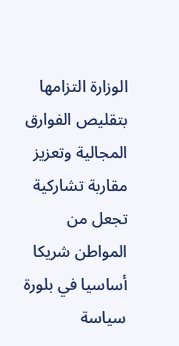الوزارة التزامها بتقليص الفوارق المجالية وتعزيز مقاربة تشاركية تجعل من المواطن شريكا أساسيا في بلورة سياسة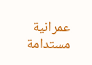عمرانية مستدامة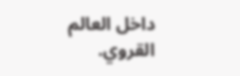داخل العالم القروي.